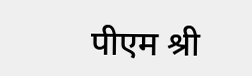पीएम श्री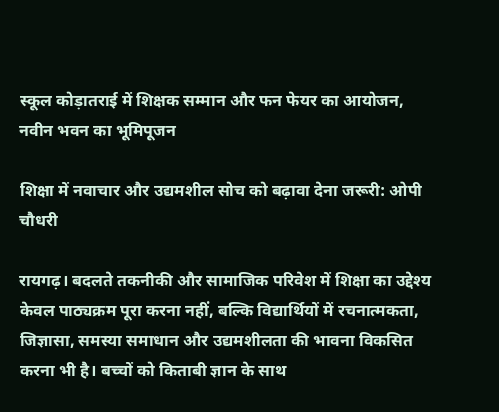स्कूल कोड़ातराई में शिक्षक सम्मान और फन फेयर का आयोजन, नवीन भवन का भूमिपूजन

शिक्षा में नवाचार और उद्यमशील सोच को बढ़ावा देना जरूरी: ओपी चौधरी

रायगढ़। बदलते तकनीकी और सामाजिक परिवेश में शिक्षा का उद्देश्य केवल पाठ्यक्रम पूरा करना नहीं, बल्कि विद्यार्थियों में रचनात्मकता, जिज्ञासा, समस्या समाधान और उद्यमशीलता की भावना विकसित करना भी है। बच्चों को किताबी ज्ञान के साथ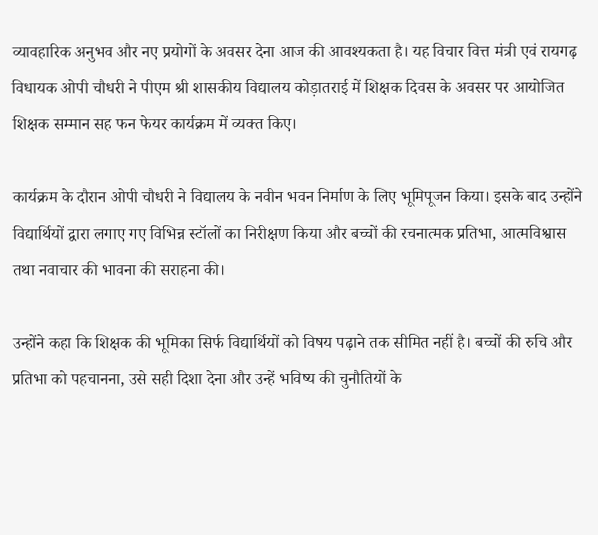व्यावहारिक अनुभव और नए प्रयोगों के अवसर देना आज की आवश्यकता है। यह विचार वित्त मंत्री एवं रायगढ़ विधायक ओपी चौधरी ने पीएम श्री शासकीय विद्यालय कोड़ातराई में शिक्षक दिवस के अवसर पर आयोजित शिक्षक सम्मान सह फन फेयर कार्यक्रम में व्यक्त किए।

कार्यक्रम के दौरान ओपी चौधरी ने विद्यालय के नवीन भवन निर्माण के लिए भूमिपूजन किया। इसके बाद उन्होंने विद्यार्थियों द्वारा लगाए गए विभिन्न स्टॉलों का निरीक्षण किया और बच्चों की रचनात्मक प्रतिभा, आत्मविश्वास तथा नवाचार की भावना की सराहना की।

उन्होंने कहा कि शिक्षक की भूमिका सिर्फ विद्यार्थियों को विषय पढ़ाने तक सीमित नहीं है। बच्चों की रुचि और प्रतिभा को पहचानना, उसे सही दिशा देना और उन्हें भविष्य की चुनौतियों के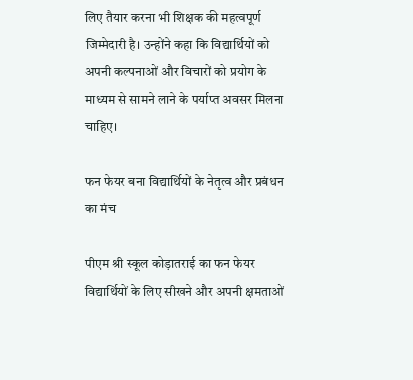लिए तैयार करना भी शिक्षक की महत्वपूर्ण जिम्मेदारी है। उन्होंने कहा कि विद्यार्थियों को अपनी कल्पनाओं और विचारों को प्रयोग के माध्यम से सामने लाने के पर्याप्त अवसर मिलना चाहिए।

फन फेयर बना विद्यार्थियों के नेतृत्व और प्रबंधन का मंच

पीएम श्री स्कूल कोड़ातराई का फन फेयर विद्यार्थियों के लिए सीखने और अपनी क्षमताओं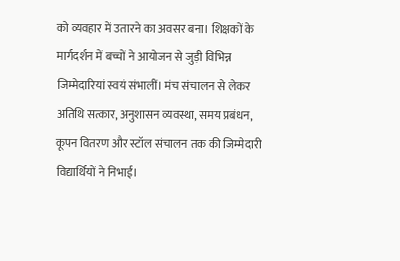को व्यवहार में उतारने का अवसर बना। शिक्षकों के मार्गदर्शन में बच्चों ने आयोजन से जुड़ी विभिन्न जिम्मेदारियां स्वयं संभालीं। मंच संचालन से लेकर अतिथि सत्कार, अनुशासन व्यवस्था, समय प्रबंधन, कूपन वितरण और स्टॉल संचालन तक की जिम्मेदारी विद्यार्थियों ने निभाई।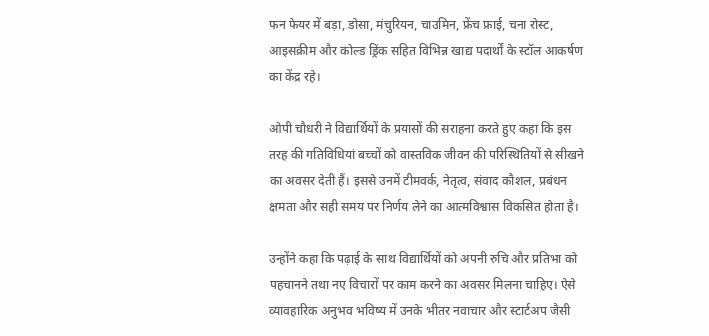फन फेयर में बड़ा, डोसा, मंचुरियन, चाउमिन, फ्रेंच फ्राई, चना रोस्ट, आइसक्रीम और कोल्ड ड्रिंक सहित विभिन्न खाद्य पदार्थों के स्टॉल आकर्षण का केंद्र रहे।

ओपी चौधरी ने विद्यार्थियों के प्रयासों की सराहना करते हुए कहा कि इस तरह की गतिविधियां बच्चों को वास्तविक जीवन की परिस्थितियों से सीखने का अवसर देती हैं। इससे उनमें टीमवर्क, नेतृत्व, संवाद कौशल, प्रबंधन क्षमता और सही समय पर निर्णय लेने का आत्मविश्वास विकसित होता है।

उन्होंने कहा कि पढ़ाई के साथ विद्यार्थियों को अपनी रुचि और प्रतिभा को पहचानने तथा नए विचारों पर काम करने का अवसर मिलना चाहिए। ऐसे व्यावहारिक अनुभव भविष्य में उनके भीतर नवाचार और स्टार्टअप जैसी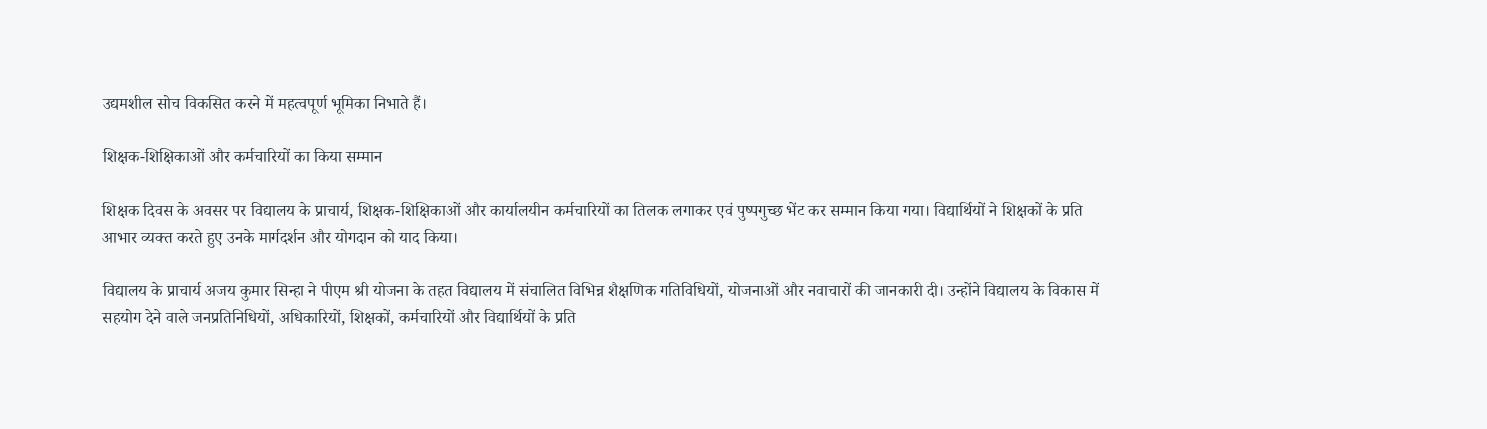उद्यमशील सोच विकसित करने में महत्वपूर्ण भूमिका निभाते हैं।

शिक्षक-शिक्षिकाओं और कर्मचारियों का किया सम्मान

शिक्षक दिवस के अवसर पर विद्यालय के प्राचार्य, शिक्षक-शिक्षिकाओं और कार्यालयीन कर्मचारियों का तिलक लगाकर एवं पुष्पगुच्छ भेंट कर सम्मान किया गया। विद्यार्थियों ने शिक्षकों के प्रति आभार व्यक्त करते हुए उनके मार्गदर्शन और योगदान को याद किया।

विद्यालय के प्राचार्य अजय कुमार सिन्हा ने पीएम श्री योजना के तहत विद्यालय में संचालित विभिन्न शैक्षणिक गतिविधियों, योजनाओं और नवाचारों की जानकारी दी। उन्होंने विद्यालय के विकास में सहयोग देने वाले जनप्रतिनिधियों, अधिकारियों, शिक्षकों, कर्मचारियों और विद्यार्थियों के प्रति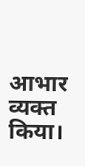आभार व्यक्त किया।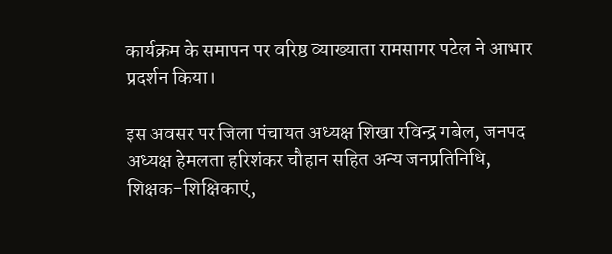कार्यक्रम के समापन पर वरिष्ठ व्याख्याता रामसागर पटेल ने आभार प्रदर्शन किया।

इस अवसर पर जिला पंचायत अध्यक्ष शिखा रविन्द्र गबेल, जनपद अध्यक्ष हेमलता हरिशंकर चौहान सहित अन्य जनप्रतिनिधि, शिक्षक-शिक्षिकाएं,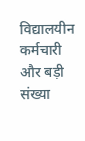विद्यालयीन कर्मचारी और बड़ी संख्या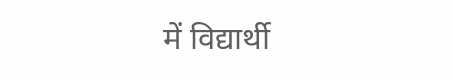में विद्यार्थी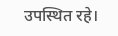उपस्थित रहे।